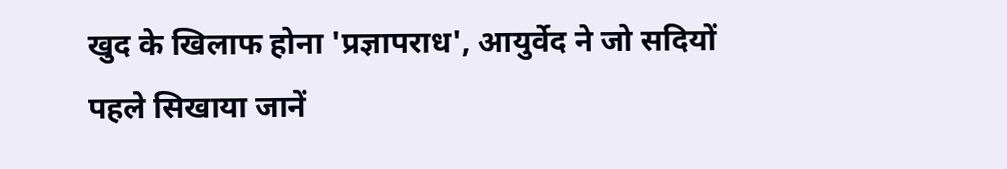खुद के खिलाफ होना 'प्रज्ञापराध', आयुर्वेद ने जो सदियों पहले सिखाया जानें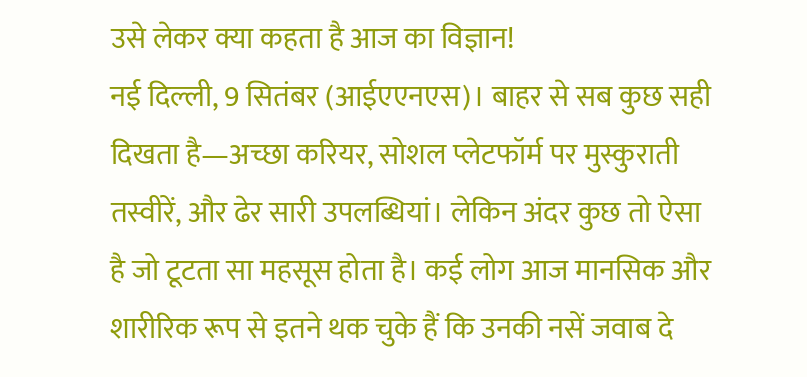उसे लेकर क्या कहता है आज का विज्ञान!
नई दिल्ली, 9 सितंबर (आईएएनएस)। बाहर से सब कुछ सही दिखता है—अच्छा करियर, सोशल प्लेटफॉर्म पर मुस्कुराती तस्वीरें, और ढेर सारी उपलब्धियां। लेकिन अंदर कुछ तो ऐसा है जो टूटता सा महसूस होता है। कई लोग आज मानसिक और शारीरिक रूप से इतने थक चुके हैं कि उनकी नसें जवाब दे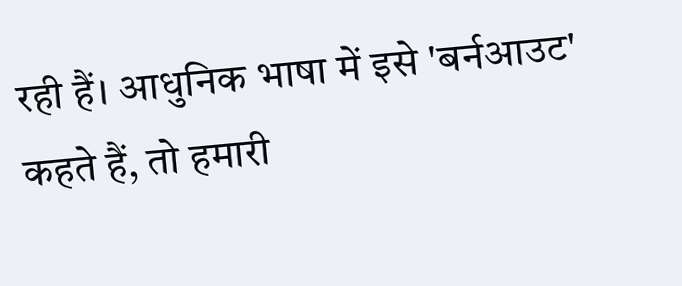रही हैं। आधुनिक भाषा में इसे 'बर्नआउट' कहते हैं, तो हमारी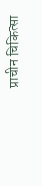प्राचीन चिकित्सा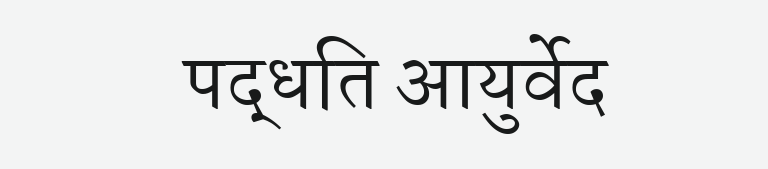पद्धति आयुर्वेद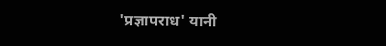'प्रज्ञापराध' यानी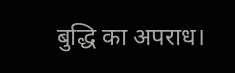बुद्धि का अपराध।